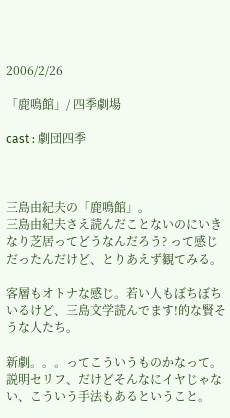2006/2/26

「鹿鳴館」/ 四季劇場

cast : 劇団四季



三島由紀夫の「鹿鳴館」。
三島由紀夫さえ読んだことないのにいきなり芝居ってどうなんだろう? って感じだったんだけど、とりあえず観てみる。

客層もオトナな感じ。若い人もぼちぼちいるけど、三島文学読んでます!的な賢そうな人たち。

新劇。。。ってこういうものかなって。 説明セリフ、だけどそんなにイヤじゃない、こういう手法もあるということ。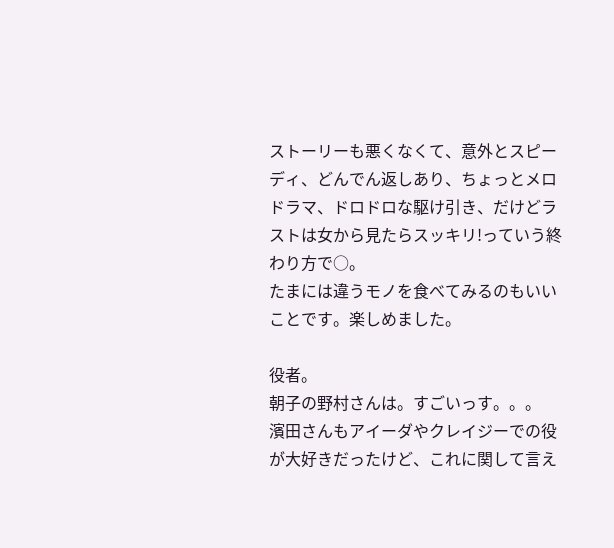ストーリーも悪くなくて、意外とスピーディ、どんでん返しあり、ちょっとメロドラマ、ドロドロな駆け引き、だけどラストは女から見たらスッキリ!っていう終わり方で○。
たまには違うモノを食べてみるのもいいことです。楽しめました。

役者。
朝子の野村さんは。すごいっす。。。
濱田さんもアイーダやクレイジーでの役が大好きだったけど、これに関して言え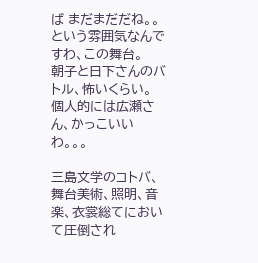ば まだまだだね。。という雰囲気なんですわ、この舞台。
朝子と日下さんのバトル、怖いくらい。 個人的には広瀬さん、かっこいいわ。。。

三島文学のコトバ、舞台美術、照明、音楽、衣裳総てにおいて圧倒され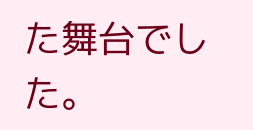た舞台でした。